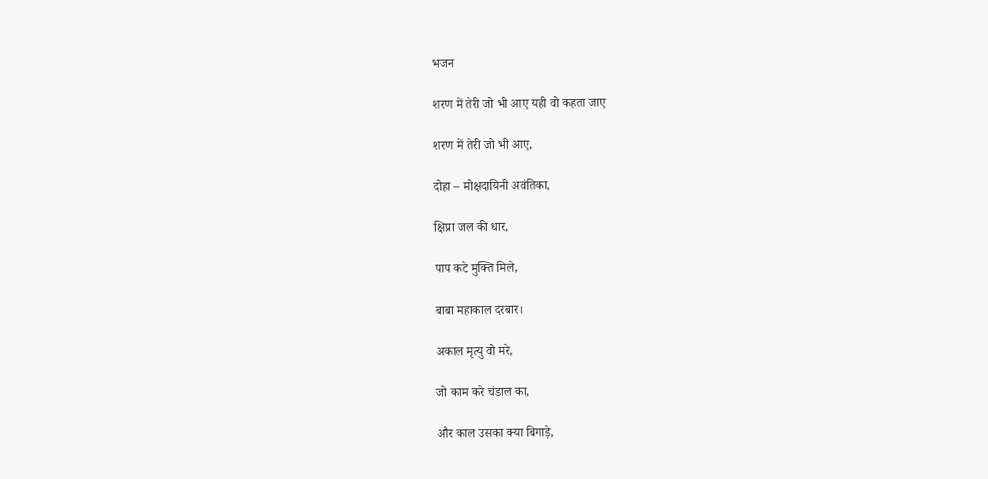भजन

शरण में तेरी जो भी आए यही वो कहता जाए

शरण में तेरी जो भी आए,

दोहा – मोक्षदायिनी अवंतिका,

क्षिप्रा जल की धार,

पाप कटे मुक्ति मिले,

बाबा महाकाल दरबार।

अकाल मृत्यु वो मरे,

जो काम करे चंडाल का,

और काल उसका क्या बिगाड़े,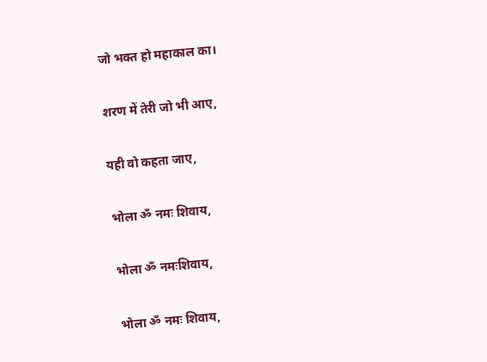जो भक्त हो महाकाल का।

शरण में तेरी जो भी आए,

यही वो कहता जाए,

भोला ॐ नमः शिवाय,

भोला ॐ नमःशिवाय,

भोला ॐ नमः शिवाय,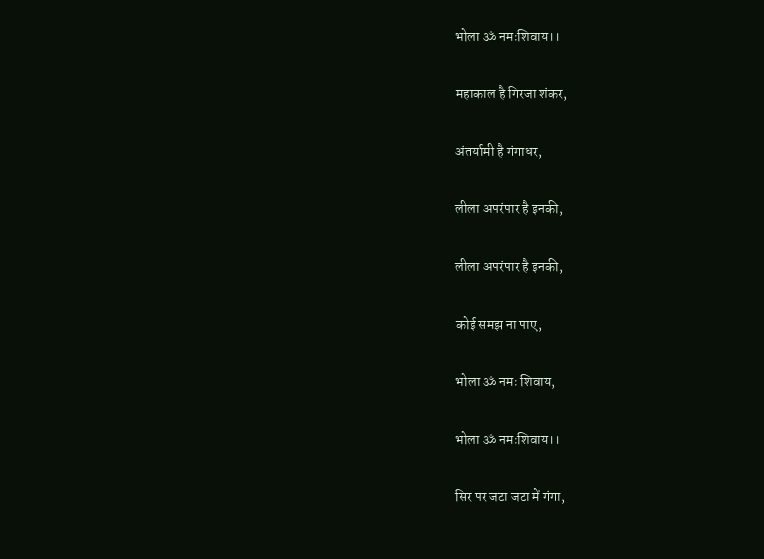भोला ॐ नमःशिवाय।।

महाकाल है गिरजा शंकर,

अंतर्यामी है गंगाधर,

लीला अपरंपार है इनकी,

लीला अपरंपार है इनकी,

कोई समझ ना पाए,

भोला ॐ नमः शिवाय,

भोला ॐ नमःशिवाय।।

सिर पर जटा जटा में गंगा,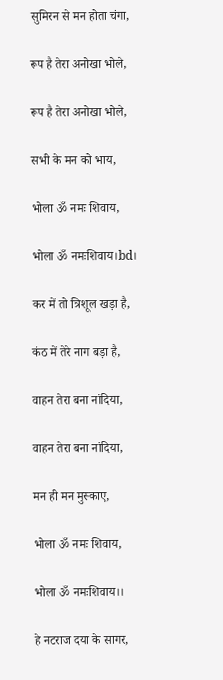सुमिरन से मन होता चंगा,

रूप है तेरा अनोखा भोले,

रूप है तेरा अनोखा भोले,

सभी के मन को भाय,

भोला ॐ नमः शिवाय,

भोला ॐ नमःशिवाय।bd।

कर में तो त्रिशूल खड़ा है,

कंठ में तेरे नाग बड़ा है,

वाहन तेरा बना नांदिया,

वाहन तेरा बना नांदिया,

मन ही मन मुस्काए,

भोला ॐ नमः शिवाय,

भोला ॐ नमःशिवाय।।

हे नटराज दया के सागर,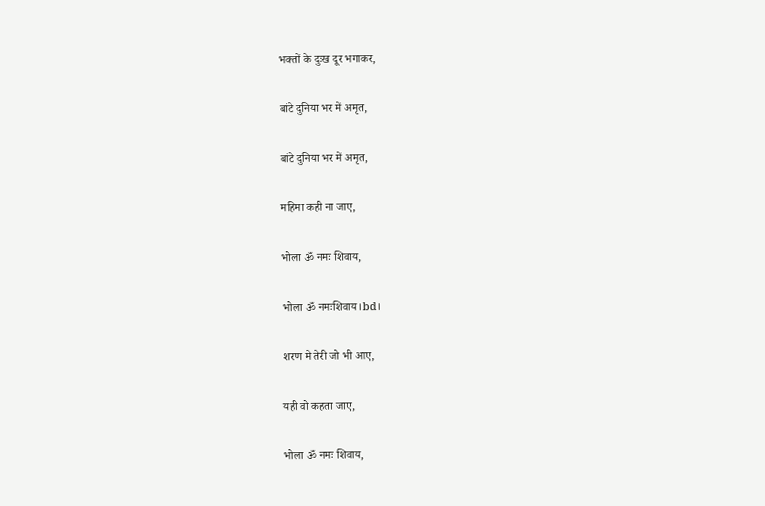भक्तों के दुःख दूर भगाकर,

बांटे दुनिया भर में अमृत,

बांटे दुनिया भर में अमृत,

महिमा कही ना जाए,

भोला ॐ नमः शिवाय,

भोला ॐ नमःशिवाय।bd।

शरण मे तेरी जो भी आए,

यही वो कहता जाए,

भोला ॐ नमः शिवाय,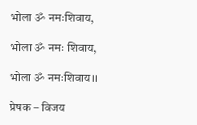भोला ॐ नमःशिवाय,

भोला ॐ नमः शिवाय,

भोला ॐ नमःशिवाय।।

प्रेषक – विजय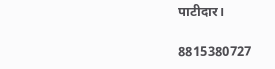पाटीदार।

8815380727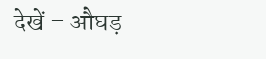देखें – औघड़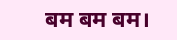बम बम बम।